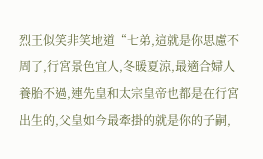烈王似笑非笑地道“七弟,這就是你思慮不周了,行宮景色宜人,冬暖夏涼,最適合婦人養胎不過,連先皇和太宗皇帝也都是在行宮出生的,父皇如今最牽掛的就是你的子嗣,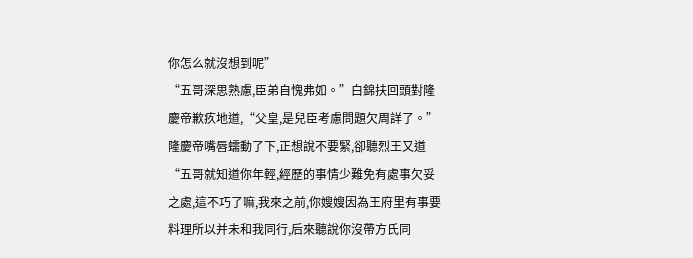你怎么就沒想到呢”
“五哥深思熟慮,臣弟自愧弗如。”白錦扶回頭對隆慶帝歉疚地道,“父皇,是兒臣考慮問題欠周詳了。”
隆慶帝嘴唇蠕動了下,正想說不要緊,卻聽烈王又道“五哥就知道你年輕,經歷的事情少難免有處事欠妥之處,這不巧了嘛,我來之前,你嫂嫂因為王府里有事要料理所以并未和我同行,后來聽說你沒帶方氏同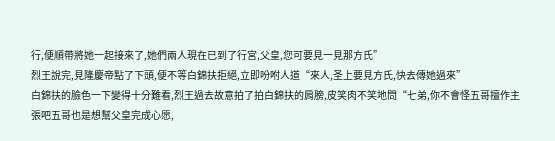行,便順帶將她一起接來了,她們兩人現在已到了行宮,父皇,您可要見一見那方氏”
烈王說完,見隆慶帝點了下頭,便不等白錦扶拒絕,立即吩咐人道“來人,圣上要見方氏,快去傳她過來”
白錦扶的臉色一下變得十分難看,烈王過去故意拍了拍白錦扶的肩膀,皮笑肉不笑地問“七弟,你不會怪五哥擅作主張吧五哥也是想幫父皇完成心愿,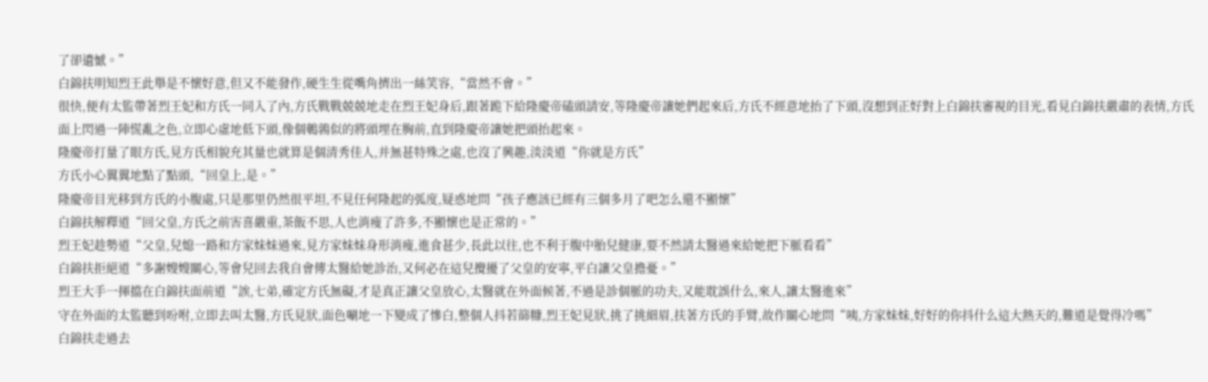了卻遺憾。”
白錦扶明知烈王此舉是不懷好意,但又不能發作,硬生生從嘴角擠出一絲笑容,“當然不會。”
很快,便有太監帶著烈王妃和方氏一同入了內,方氏戰戰兢兢地走在烈王妃身后,跟著跪下給隆慶帝磕頭請安,等隆慶帝讓她們起來后,方氏不經意地抬了下頭,沒想到正好對上白錦扶審視的目光,看見白錦扶嚴肅的表情,方氏面上閃過一陣慌亂之色,立即心虛地低下頭,像個鵪鶉似的將頭埋在胸前,直到隆慶帝讓她把頭抬起來。
隆慶帝打量了眼方氏,見方氏相貌充其量也就算是個清秀佳人,并無甚特殊之處,也沒了興趣,淡淡道“你就是方氏”
方氏小心翼翼地點了點頭,“回皇上,是。”
隆慶帝目光移到方氏的小腹處,只是那里仍然很平坦,不見任何隆起的弧度,疑惑地問“孩子應該已經有三個多月了吧怎么還不顯懷”
白錦扶解釋道“回父皇,方氏之前害喜嚴重,茶飯不思,人也消瘦了許多,不顯懷也是正常的。”
烈王妃趁勢道“父皇,兒媳一路和方家妹妹過來,見方家妹妹身形消瘦,進食甚少,長此以往,也不利于腹中胎兒健康,要不然請太醫過來給她把下脈看看”
白錦扶拒絕道“多謝嫂嫂關心,等會兒回去我自會傳太醫給她診治,又何必在這兒攪擾了父皇的安寧,平白讓父皇擔憂。”
烈王大手一揮擋在白錦扶面前道“誒,七弟,確定方氏無礙,才是真正讓父皇放心,太醫就在外面候著,不過是診個脈的功夫,又能耽誤什么,來人,讓太醫進來”
守在外面的太監聽到吩咐,立即去叫太醫,方氏見狀,面色唰地一下變成了慘白,整個人抖若篩糠,烈王妃見狀,挑了挑細眉,扶著方氏的手臂,故作關心地問“咦,方家妹妹,好好的你抖什么這大熱天的,難道是覺得冷嗎”
白錦扶走過去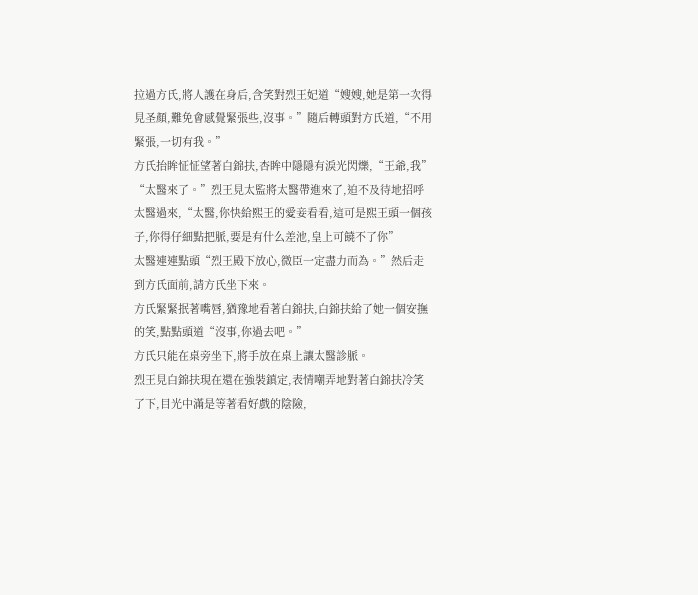拉過方氏,將人護在身后,含笑對烈王妃道“嫂嫂,她是第一次得見圣顏,難免會感覺緊張些,沒事。”隨后轉頭對方氏道,“不用緊張,一切有我。”
方氏抬眸怔怔望著白錦扶,杏眸中隱隱有淚光閃爍,“王爺,我”
“太醫來了。”烈王見太監將太醫帶進來了,迫不及待地招呼太醫過來,“太醫,你快給熙王的愛妾看看,這可是熙王頭一個孩子,你得仔細點把脈,要是有什么差池,皇上可饒不了你”
太醫連連點頭“烈王殿下放心,微臣一定盡力而為。”然后走到方氏面前,請方氏坐下來。
方氏緊緊抿著嘴唇,猶豫地看著白錦扶,白錦扶給了她一個安撫的笑,點點頭道“沒事,你過去吧。”
方氏只能在桌旁坐下,將手放在桌上讓太醫診脈。
烈王見白錦扶現在還在強裝鎮定,表情嘲弄地對著白錦扶冷笑了下,目光中滿是等著看好戲的陰險,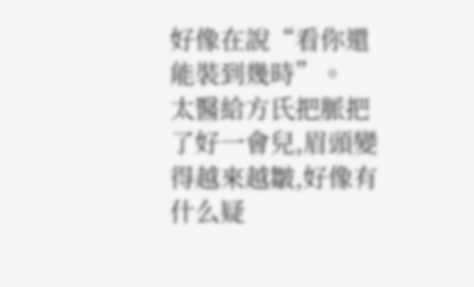好像在說“看你還能裝到幾時”。
太醫給方氏把脈把了好一會兒,眉頭變得越來越皺,好像有什么疑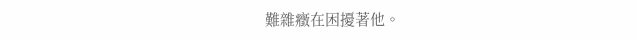難雜癥在困擾著他。